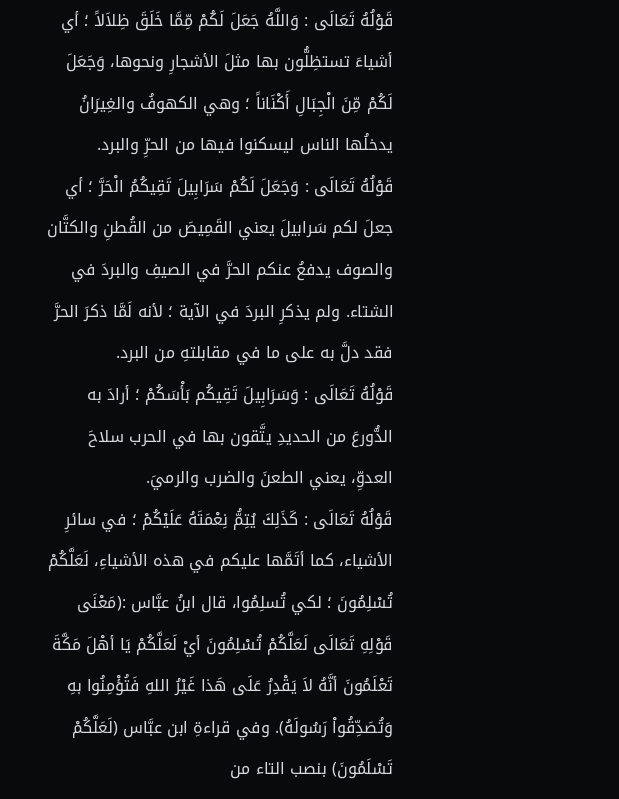قَوْلُهُ تَعَالَى : وَاللَّهُ جَعَلَ لَكُمْ مِّمَّا خَلَقَ ظِلاَلاً ؛ أي أشياءَ تستظِلُّون بها مثلَ الأشجارِ ونحوها، وَجَعَلَ لَكُمْ مِّنَ الْجِبَالِ أَكْنَاناً ؛ وهي الكهوفُ والغِيرَانُ يدخلُها الناس ليسكنوا فيها من الحرِّ والبرد.
قَوْلُهُ تَعَالَى : وَجَعَلَ لَكُمْ سَرَابِيلَ تَقِيكُمُ الْحَرَّ ؛ أي جعلَ لكم سَرابيلَ يعني القَمِيصَ من القُطنِ والكتَّان والصوف يدفعُ عنكم الحرَّ في الصيفِ والبردَ في الشتاء. ولم يذكرِ البردَ في الآية ؛ لأنه لَمَّا ذكرَ الحرَّ فقد دلَّ به على ما في مقابلتهِ من البرد.
قَوْلُهُ تَعَالَى : وَسَرَابِيلَ تَقِيكُم بَأْسَكُمْ ؛ أرادَ به الدُّورعَ من الحديدِ يتَّقون بها في الحرب سلاحَ العدوِّ، يعني الطعنَ والضرب والرميَ.
قَوْلُهُ تَعَالَى : كَذَلِكَ يُتِمُّ نِعْمَتَهُ عَلَيْكُمْ ؛ في سائرِ الأشياء، كما أتَمَّها عليكم في هذه الأشياءِ، لَعَلَّكُمْ تُسْلِمُونَ ؛ لكي تُسلِمُوا، قال ابنُ عبَّاس :(مَعْنَى قَوْلِهِ تَعَالَى لَعَلَّكُمْ تُسْلِمُونَ أيْ لَعَلَّكُمْ يَا أهْلَ مَكَّةَ تَعْلَمُونَ أنَّهُ لاَ يَقْدِرُ عَلَى هَذا غَيْرُ اللهِ فَتُؤْمِنُوا بهِ وَتُصَدِّقُواْ رَسُولَهُ). وفي قراءةِ ابن عبَّاس (لَعَلَّكُمْ تَسْلَمُونَ) بنصب التاء من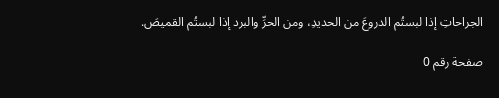الجراحاتِ إذا لبستُم الدروعَ من الحديدِ، ومن الحرِّ والبرد إذا لبستُم القميصَ.

صفحة رقم 0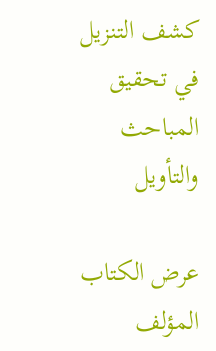كشف التنزيل في تحقيق المباحث والتأويل

عرض الكتاب
المؤلف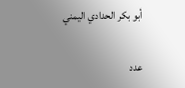أبو بكر الحدادي اليمني

عدد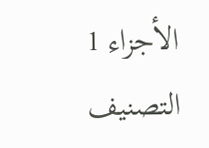الأجزاء 1
التصنيف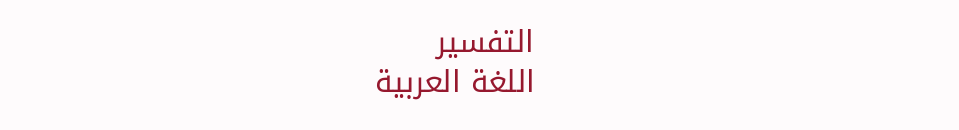التفسير
اللغة العربية